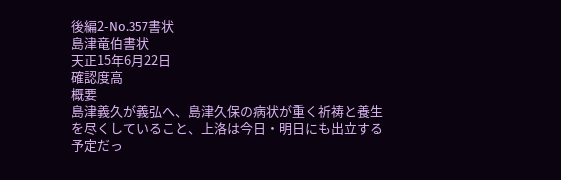後編2-No.357書状
島津竜伯書状
天正15年6月22日
確認度高
概要
島津義久が義弘へ、島津久保の病状が重く祈祷と養生を尽くしていること、上洛は今日・明日にも出立する予定だっ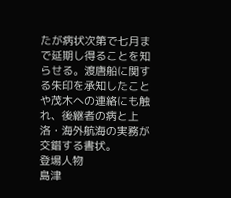たが病状次第で七月まで延期し得ることを知らせる。渡唐船に関する朱印を承知したことや茂木への連絡にも触れ、後継者の病と上洛・海外航海の実務が交錯する書状。
登場人物
島津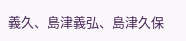義久、島津義弘、島津久保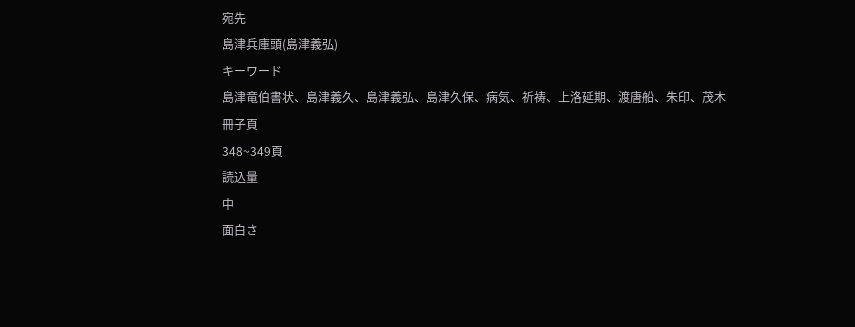宛先
島津兵庫頭(島津義弘)
キーワード
島津竜伯書状、島津義久、島津義弘、島津久保、病気、祈祷、上洛延期、渡唐船、朱印、茂木
冊子頁
348~349頁
読込量
中
面白さ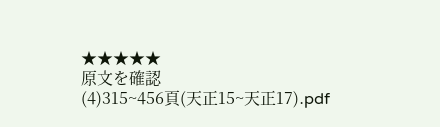★★★★★
原文を確認
(4)315~456頁(天正15~天正17).pdf